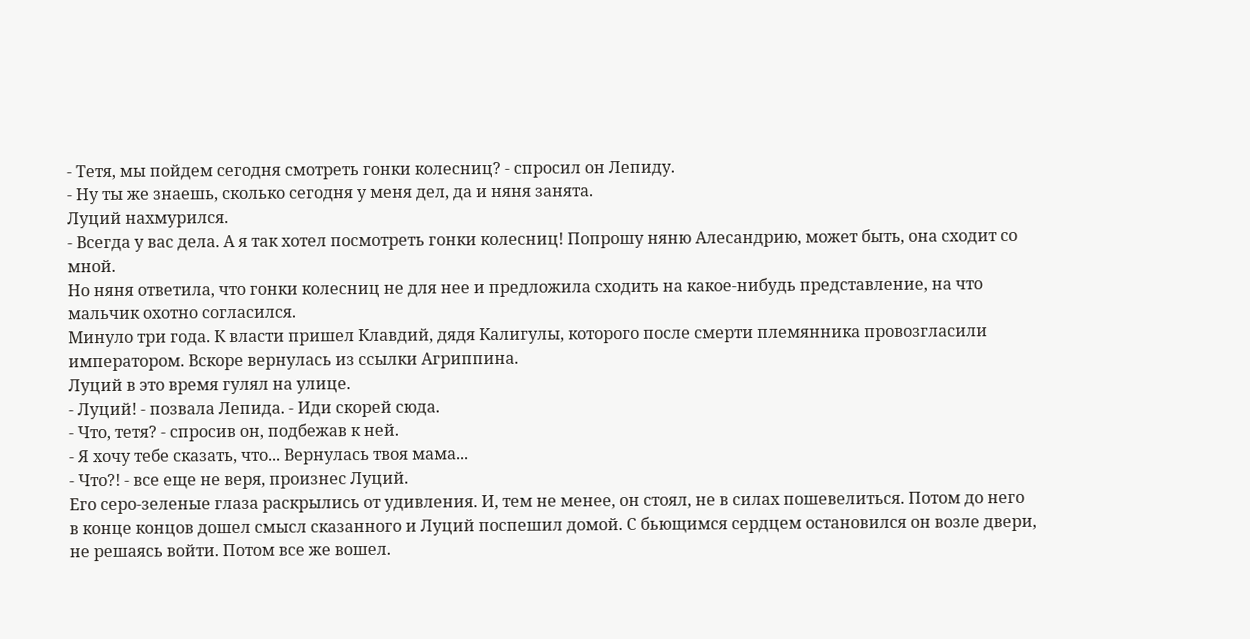- Тетя, мы пойдем сегодня смотреть гонки колесниц? - спросил он Лепиду.
- Ну ты же знаешь, сколько сегодня у меня дел, да и няня занята.
Луций нахмурился.
- Всегда у вас дела. А я так хотел посмотреть гонки колесниц! Попрошу няню Алесандрию, может быть, она сходит со мной.
Но няня ответила, что гонки колесниц не для нее и предложила сходить на какое-нибудь представление, на что мальчик охотно согласился.
Минуло три года. К власти пришел Клавдий, дядя Калигулы, которого после смерти племянника провозгласили императором. Вскоре вернулась из ссылки Агриппина.
Луций в это время гулял на улице.
- Луций! - позвала Лепида. - Иди скорей сюда.
- Что, тетя? - спросив он, подбежав к ней.
- Я хочу тебе сказать, что... Вернулась твоя мама...
- Что?! - все еще не веря, произнес Луций.
Его серо-зеленые глаза раскрылись от удивления. И, тем не менее, он стоял, не в силах пошевелиться. Потом до него в конце концов дошел смысл сказанного и Луций поспешил домой. С бьющимся сердцем остановился он возле двери, не решаясь войти. Потом все же вошел.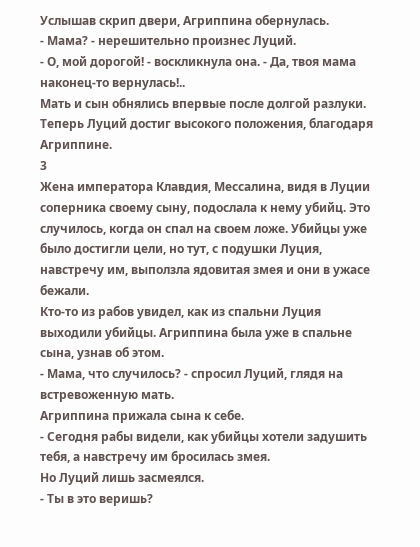Услышав скрип двери, Агриппина обернулась.
- Мама? - нерешительно произнес Луций.
- О, мой дорогой! - воскликнула она. - Да, твоя мама наконец-то вернулась!..
Мать и сын обнялись впервые после долгой разлуки. Теперь Луций достиг высокого положения, благодаря Агриппине.
3
Жена императора Клавдия, Мессалина, видя в Луции соперника своему сыну, подослала к нему убийц. Это случилось, когда он спал на своем ложе. Убийцы уже было достигли цели, но тут, с подушки Луция, навстречу им, выползла ядовитая змея и они в ужасе бежали.
Кто-то из рабов увидел, как из спальни Луция выходили убийцы. Агриппина была уже в спальне сына, узнав об этом.
- Мама, что случилось? - спросил Луций, глядя на встревоженную мать.
Агриппина прижала сына к себе.
- Сегодня рабы видели, как убийцы хотели задушить тебя, а навстречу им бросилась змея.
Но Луций лишь засмеялся.
- Ты в это веришь?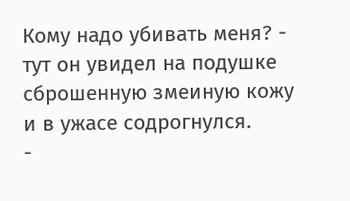Кому надо убивать меня? - тут он увидел на подушке сброшенную змеиную кожу и в ужасе содрогнулся.
-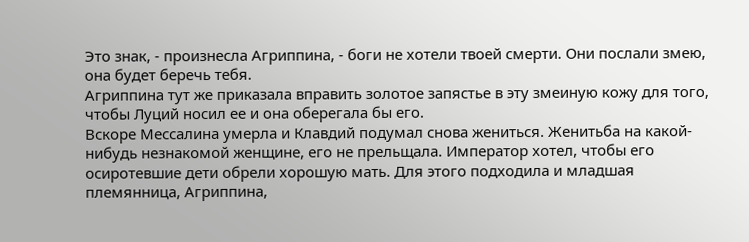Это знак, - произнесла Агриппина, - боги не хотели твоей смерти. Они послали змею, она будет беречь тебя.
Агриппина тут же приказала вправить золотое запястье в эту змеиную кожу для того, чтобы Луций носил ее и она оберегала бы его.
Вскоре Мессалина умерла и Клавдий подумал снова жениться. Женитьба на какой-нибудь незнакомой женщине, его не прельщала. Император хотел, чтобы его осиротевшие дети обрели хорошую мать. Для этого подходила и младшая племянница, Агриппина,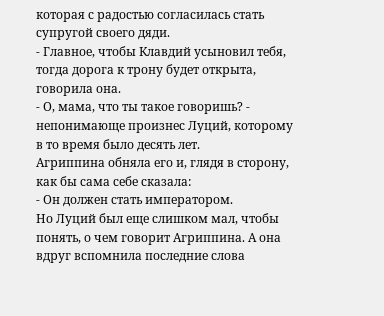которая с радостью согласилась стать супругой своего дяди.
- Главное, чтобы Клавдий усыновил тебя, тогда дорога к трону будет открыта, говорила она.
- О, мама, что ты такое говоришь? - непонимающе произнес Луций, которому в то время было десять лет.
Агриппина обняла его и, глядя в сторону, как бы сама себе сказала:
- Он должен стать императором.
Но Луций был еще слишком мал, чтобы понять, о чем говорит Агриппина. А она вдруг вспомнила последние слова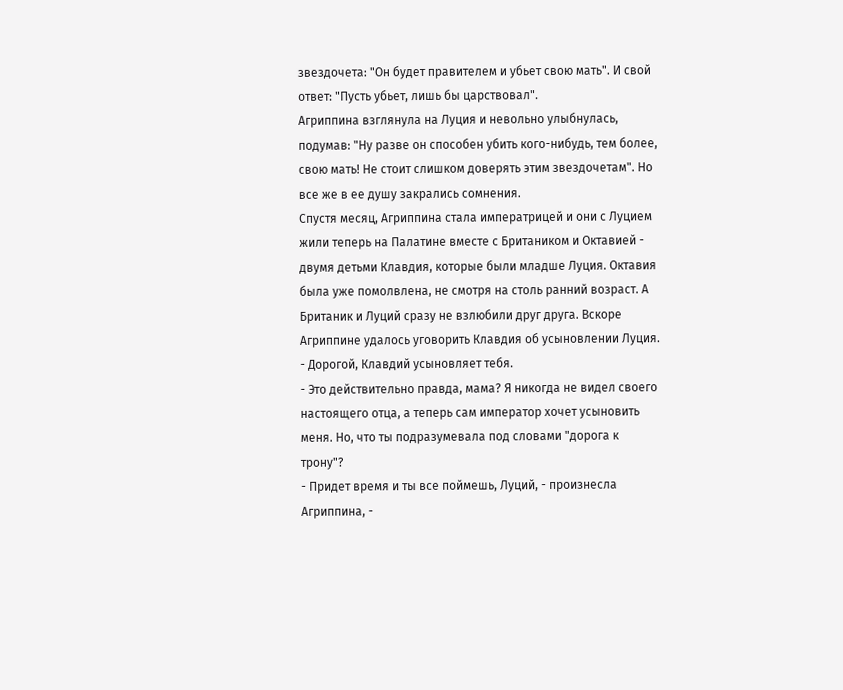звездочета: "Он будет правителем и убьет свою мать". И свой ответ: "Пусть убьет, лишь бы царствовал".
Агриппина взглянула на Луция и невольно улыбнулась, подумав: "Ну разве он способен убить кого-нибудь, тем более, свою мать! Не стоит слишком доверять этим звездочетам". Но все же в ее душу закрались сомнения.
Спустя месяц, Агриппина стала императрицей и они с Луцием жили теперь на Палатине вместе с Британиком и Октавией - двумя детьми Клавдия, которые были младше Луция. Октавия была уже помолвлена, не смотря на столь ранний возраст. А Британик и Луций сразу не взлюбили друг друга. Вскоре Агриппине удалось уговорить Клавдия об усыновлении Луция.
- Дорогой, Клавдий усыновляет тебя.
- Это действительно правда, мама? Я никогда не видел своего настоящего отца, а теперь сам император хочет усыновить меня. Но, что ты подразумевала под словами "дорога к трону"?
- Придет время и ты все поймешь, Луций, - произнесла Агриппина, -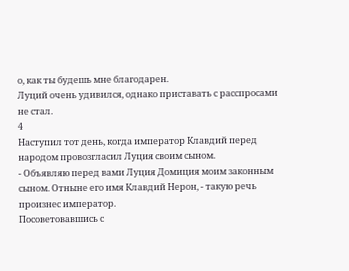о, как ты будешь мне благодарен.
Луций очень удивился, однако приставать с расспросами не стал.
4
Наступил тот день, когда император Клавдий перед народом провозгласил Луция своим сыном.
- Объявляю перед вами Луция Домиция моим законным сыном. Отныне его имя Клавдий Нерон, - такую речь произнес император.
Посоветовавшись с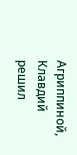Агриппиной, Клавдий решил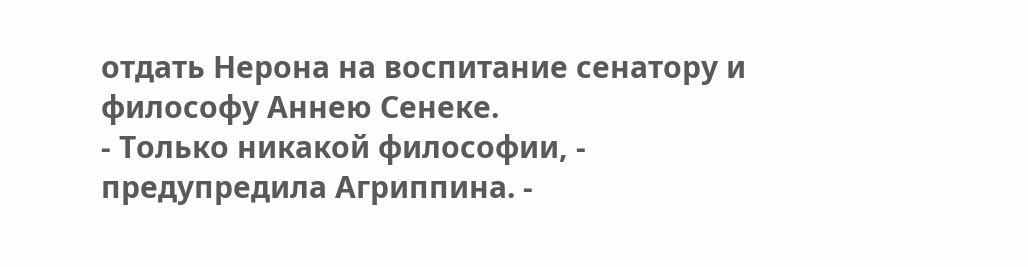отдать Нерона на воспитание сенатору и философу Аннею Сенеке.
- Только никакой философии, - предупредила Агриппина. -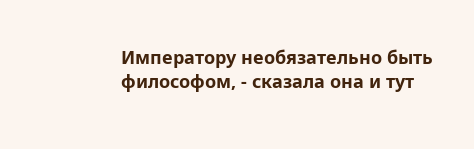Императору необязательно быть философом, - сказала она и тут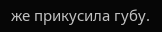же прикусила губу.